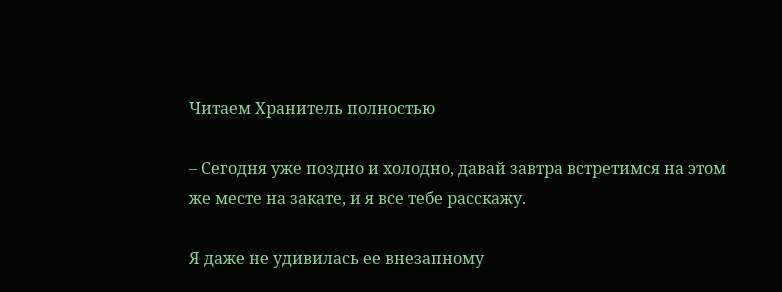Читаем Хранитель полностью

– Сегодня уже поздно и холодно, давай завтра встретимся на этом же месте на закате, и я все тебе расскажу.

Я даже не удивилась ее внезапному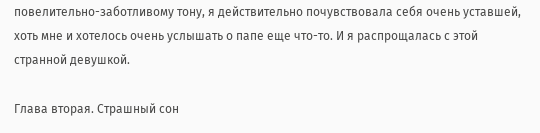повелительно-заботливому тону, я действительно почувствовала себя очень уставшей, хоть мне и хотелось очень услышать о папе еще что-то. И я распрощалась с этой странной девушкой.

Глава вторая. Страшный сон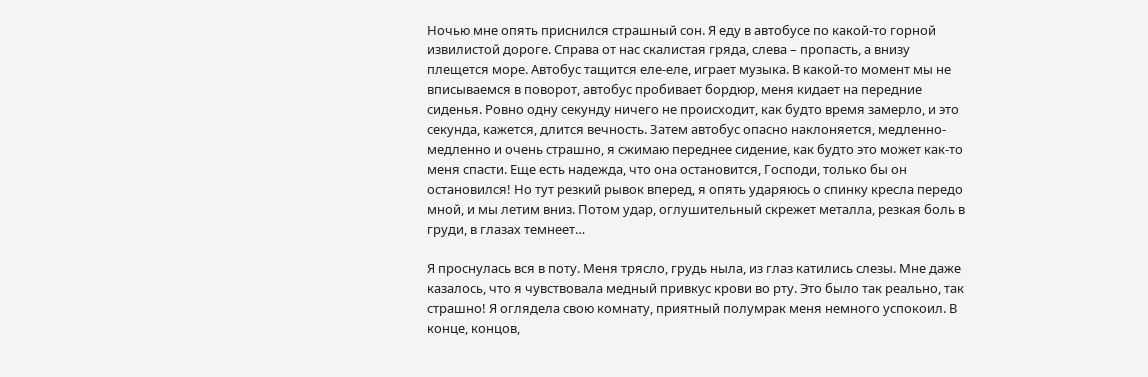Ночью мне опять приснился страшный сон. Я еду в автобусе по какой-то горной извилистой дороге. Справа от нас скалистая гряда, слева – пропасть, а внизу плещется море. Автобус тащится еле-еле, играет музыка. В какой-то момент мы не вписываемся в поворот, автобус пробивает бордюр, меня кидает на передние сиденья. Ровно одну секунду ничего не происходит, как будто время замерло, и это секунда, кажется, длится вечность. Затем автобус опасно наклоняется, медленно-медленно и очень страшно, я сжимаю переднее сидение, как будто это может как-то меня спасти. Еще есть надежда, что она остановится, Господи, только бы он остановился! Но тут резкий рывок вперед, я опять ударяюсь о спинку кресла передо мной, и мы летим вниз. Потом удар, оглушительный скрежет металла, резкая боль в груди, в глазах темнеет…

Я проснулась вся в поту. Меня трясло, грудь ныла, из глаз катились слезы. Мне даже казалось, что я чувствовала медный привкус крови во рту. Это было так реально, так страшно! Я оглядела свою комнату, приятный полумрак меня немного успокоил. В конце, концов,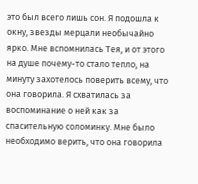это был всего лишь сон. Я подошла к окну, звезды мерцали необычайно ярко. Мне вспомнилась Тея, и от этого на душе почему-то стало тепло, на минуту захотелось поверить всему, что она говорила. Я схватилась за воспоминание о ней как за спасительную соломинку. Мне было необходимо верить, что она говорила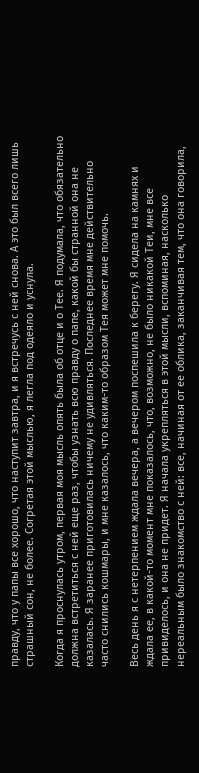правду, что у папы все хорошо, что наступит завтра, и я встречусь с ней снова. А это был всего лишь страшный сон, не более. Согретая этой мыслью, я легла под одеяло и уснула.

Когда я проснулась утром, первая моя мысль опять была об отце и о Тее. Я подумала, что обязательно должна встретиться с ней еще раз, чтобы узнать всю правду о папе, какой бы странной она не казалась. Я заранее приготовилась ничему не удивляться. Последнее время мне действительно часто снились кошмары, и мне казалось, что каким-то образом Тея может мне помочь.

Весь день я с нетерпением ждала вечера, а вечером поспешила к берегу. Я сидела на камнях и ждала ее, в какой-то момент мне показалось, что, возможно, не было никакой Теи, мне все привиделось, и она не придет. Я начала укрепляться в этой мысли, вспоминая, насколько нереальным было знакомство с ней: все, начиная от ее облика, заканчивая тем, что она говорила,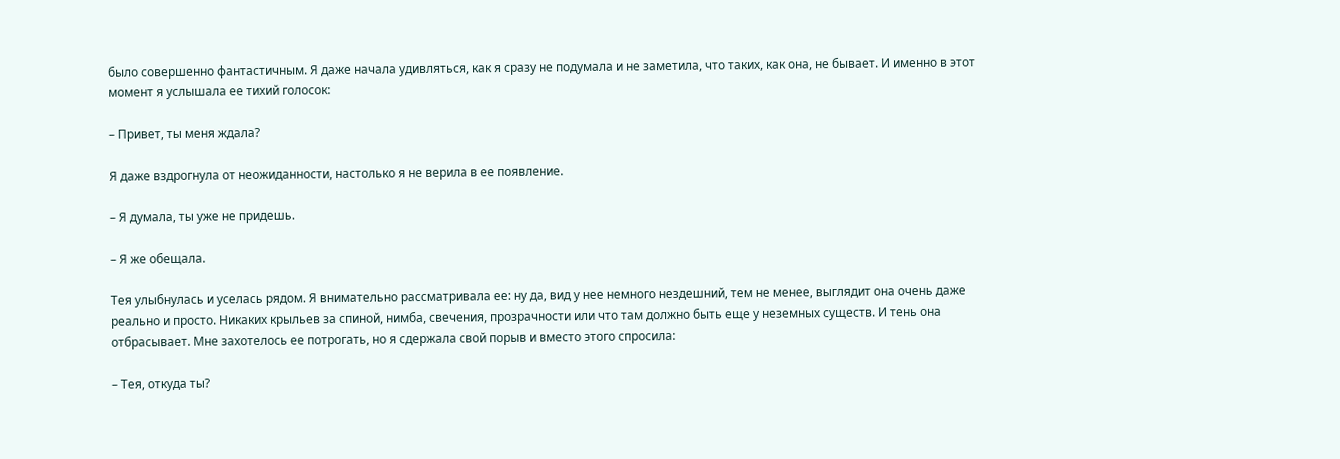было совершенно фантастичным. Я даже начала удивляться, как я сразу не подумала и не заметила, что таких, как она, не бывает. И именно в этот момент я услышала ее тихий голосок:

– Привет, ты меня ждала?

Я даже вздрогнула от неожиданности, настолько я не верила в ее появление.

– Я думала, ты уже не придешь.

– Я же обещала.

Тея улыбнулась и уселась рядом. Я внимательно рассматривала ее: ну да, вид у нее немного нездешний, тем не менее, выглядит она очень даже реально и просто. Никаких крыльев за спиной, нимба, свечения, прозрачности или что там должно быть еще у неземных существ. И тень она отбрасывает. Мне захотелось ее потрогать, но я сдержала свой порыв и вместо этого спросила:

– Тея, откуда ты?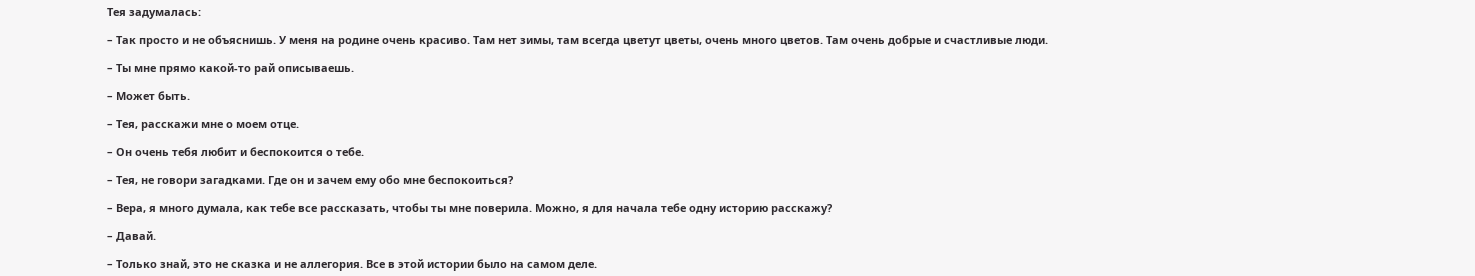Тея задумалась:

– Так просто и не объяснишь. У меня на родине очень красиво. Там нет зимы, там всегда цветут цветы, очень много цветов. Там очень добрые и счастливые люди.

– Ты мне прямо какой-то рай описываешь.

– Может быть.

– Тея, расскажи мне о моем отце.

– Он очень тебя любит и беспокоится о тебе.

– Тея, не говори загадками. Где он и зачем ему обо мне беспокоиться?

– Вера, я много думала, как тебе все рассказать, чтобы ты мне поверила. Можно, я для начала тебе одну историю расскажу?

– Давай.

– Только знай, это не сказка и не аллегория. Все в этой истории было на самом деле.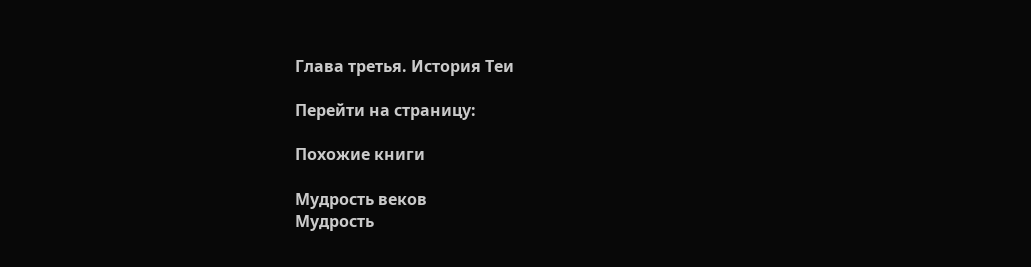Глава третья. История Теи

Перейти на страницу:

Похожие книги

Мудрость веков
Мудрость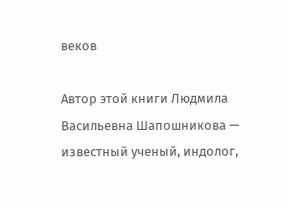веков

Автор этой книги Людмила Васильевна Шапошникова — известный ученый, индолог,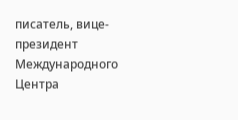писатель, вице-президент Международного Центра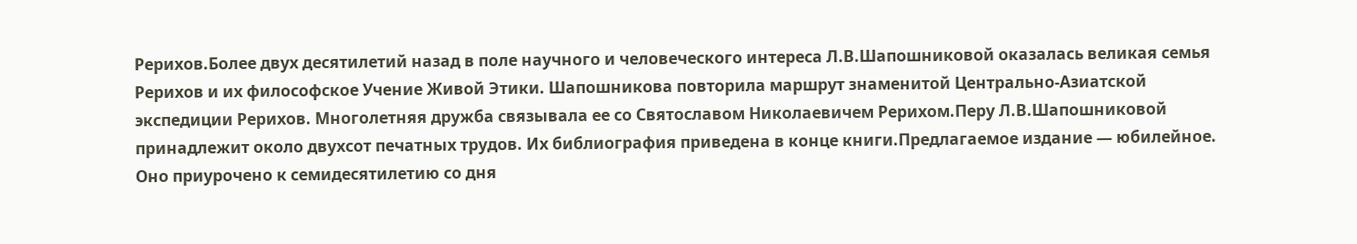Рерихов.Более двух десятилетий назад в поле научного и человеческого интереса Л.В.Шапошниковой оказалась великая семья Рерихов и их философское Учение Живой Этики. Шапошникова повторила маршрут знаменитой Центрально-Азиатской экспедиции Рерихов. Многолетняя дружба связывала ее со Святославом Николаевичем Рерихом.Перу Л.В.Шапошниковой принадлежит около двухсот печатных трудов. Их библиография приведена в конце книги.Предлагаемое издание — юбилейное. Оно приурочено к семидесятилетию со дня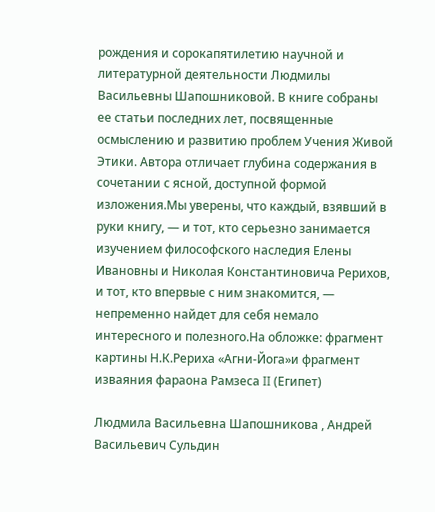рождения и сорокапятилетию научной и литературной деятельности Людмилы Васильевны Шапошниковой. В книге собраны ее статьи последних лет, посвященные осмыслению и развитию проблем Учения Живой Этики. Автора отличает глубина содержания в сочетании с ясной, доступной формой изложения.Мы уверены, что каждый, взявший в руки книгу, — и тот, кто серьезно занимается изучением философского наследия Елены Ивановны и Николая Константиновича Рерихов, и тот, кто впервые с ним знакомится, — непременно найдет для себя немало интересного и полезного.На обложке: фрагмент картины Н.К.Рериха «Агни-Йога»и фрагмент изваяния фараона Рамзеса II (Египет)

Людмила Васильевна Шапошникова , Андрей Васильевич Сульдин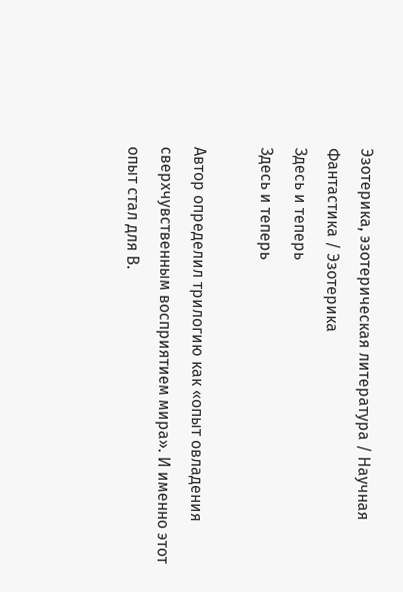Эзотерика, эзотерическая литература / Научная Фантастика / Эзотерика
Здесь и теперь
Здесь и теперь

Автор определил трилогию как «опыт овладения сверхчувственным восприятием мира». И именно этот опыт стал для В.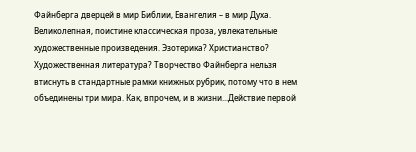Файнберга дверцей в мир Библии, Евангелия – в мир Духа. Великолепная, поистине классическая проза, увлекательные художественные произведения. Эзотерика? Христианство? Художественная литература? Творчество Файнберга нельзя втиснуть в стандартные рамки книжных рубрик, потому что в нем объединены три мира. Как, впрочем, и в жизни...Действие первой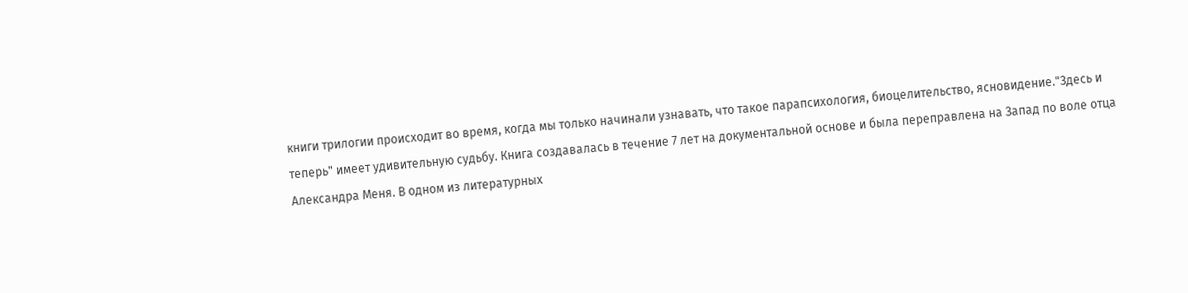книги трилогии происходит во время, когда мы только начинали узнавать, что такое парапсихология, биоцелительство, ясновидение."Здесь и теперь" имеет удивительную судьбу. Книга создавалась в течение 7 лет на документальной основе и была переправлена на Запад по воле отца Александра Меня. В одном из литературных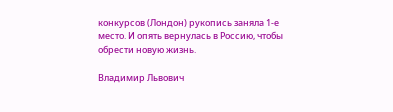конкурсов (Лондон) рукопись заняла 1-е место. И опять вернулась в Россию, чтобы обрести новую жизнь.

Владимир Львович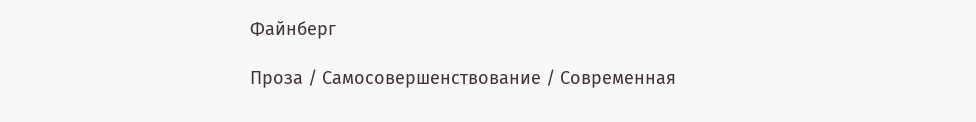Файнберг

Проза / Самосовершенствование / Современная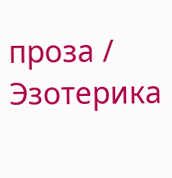проза / Эзотерика